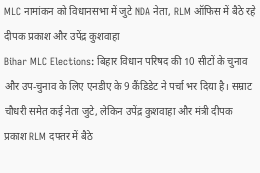MLC नामांकन को विधानसभा में जुटे NDA नेता, RLM ऑफिस में बैठे रहे दीपक प्रकाश और उपेंद्र कुशवाहा
Bihar MLC Elections: बिहार विधान परिषद की 10 सीटों के चुनाव और उप-चुनाव के लिए एनडीए के 9 कैंडिडेट ने पर्चा भर दिया है। सम्राट चौधरी समेत कई नेता जुटे, लेकिन उपेंद्र कुशवाहा और मंत्री दीपक प्रकाश RLM दफ्तर में बैठे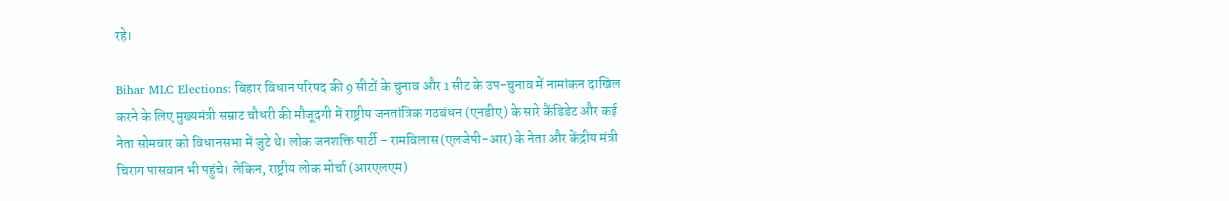रहे।

Bihar MLC Elections: बिहार विधान परिषद की 9 सीटों के चुनाव और 1 सीट के उप-चुनाव में नामांकन दाखिल करने के लिए मुख्यमंत्री सम्राट चौधरी की मौजूदगी में राष्ट्रीय जनतांत्रिक गठबंधन (एनडीए) के सारे कैंडिडेट और कई नेता सोमवार को विधानसभा में जुटे थे। लोक जनशक्ति पार्टी - रामविलास (एलजेपी-आर) के नेता और केंद्रीय मंत्री चिराग पासवान भी पहुंचे। लेकिन, राष्ट्रीय लोक मोर्चा (आरएलएम)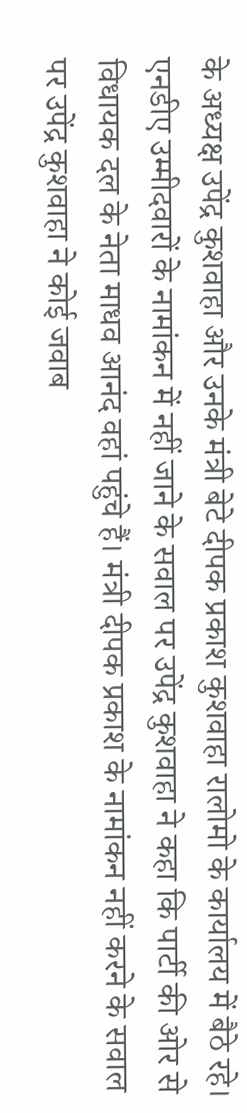के अध्यक्ष उपेंद्र कुशवाहा और उनके मंत्री बेटे दीपक प्रकाश कुशवाहा रालोमो के कार्यालय में बैठे रहे। एनडीए उम्मीदवारों के नामांकन में नहीं जाने के सवाल पर उपेंद्र कुशवाहा ने कहा कि पार्टी की ओर से विधायक दल के नेता माधव आनंद वहां पहुंचे हैं। मंत्री दीपक प्रकाश के नामांकन नहीं करने के सवाल पर उपेंद्र कुशवाहा ने कोई जवाब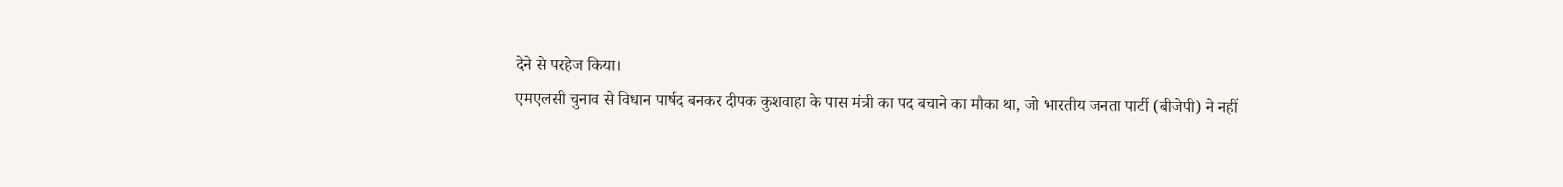देने से परहेज किया।
एमएलसी चुनाव से विधान पार्षद बनकर दीपक कुशवाहा के पास मंत्री का पद बचाने का मौका था, जो भारतीय जनता पार्टी (बीजेपी) ने नहीं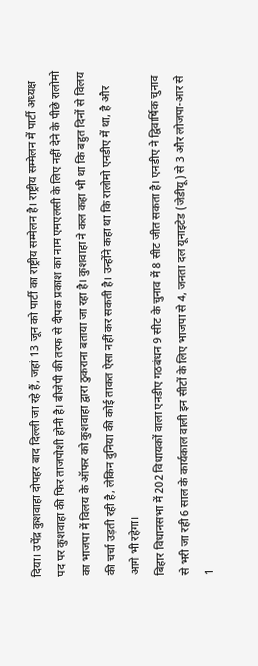दिया। उपेंद्र कुशवाहा दोपहर बाद दिल्ली जा रहे हैं, जहां 13 जून को पार्टी का राष्ट्रीय सम्मेलन है। राष्ट्रीय सम्मेलन में पार्टी अध्यक्ष पद पर कुशवाहा की फिर ताजपोशी होनी है। बीजेपी की तरफ से दीपक प्रकाश का नाम एमएलसी के लिए नहीं देने के पीछे रालोमो का भाजपा में विलय के ऑफर को कुशवाहा द्वारा ठुकराना बताया जा रहा है। कुशवाहा ने कल कहा भी था कि बहुत दिनों से विलय की चर्चा उड़ती रही है, लेकिन दुनिया की कोई ताकत ऐसा नहीं कर सकती है। उन्होंने कहा था कि रालोमो एनडीए में था, है और आगे भी रहेगा।
बिहार विधानसभा में 202 विधायकों वाला एनडीए गठबंधन 9 सीट के चुनाव में 8 सीट जीत सकता है। एनडीए ने द्विवार्षिक चुनाव से भरी जा रही 6 साल के कार्यकाल वाली इन सीटों के लिए भाजपा से 4, जनता दल यूनाइटेड (जेडीयू) से 3 और लोजपा-आर से 1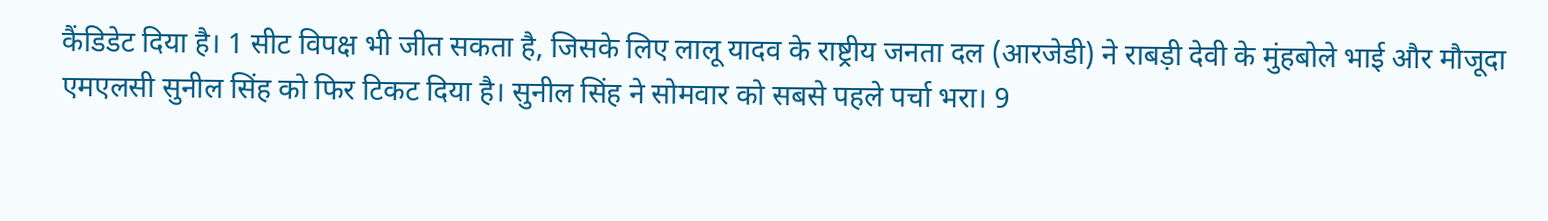कैंडिडेट दिया है। 1 सीट विपक्ष भी जीत सकता है, जिसके लिए लालू यादव के राष्ट्रीय जनता दल (आरजेडी) ने राबड़ी देवी के मुंहबोले भाई और मौजूदा एमएलसी सुनील सिंह को फिर टिकट दिया है। सुनील सिंह ने सोमवार को सबसे पहले पर्चा भरा। 9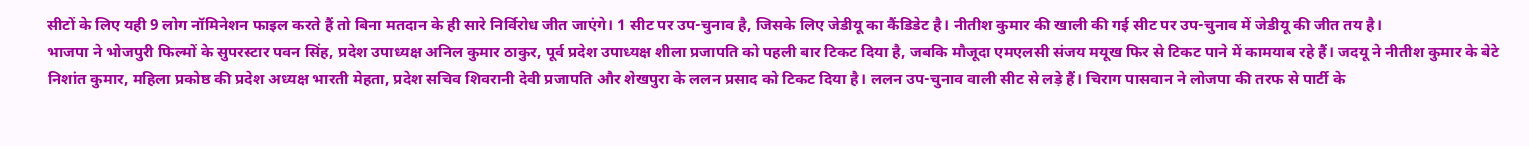सीटों के लिए यही 9 लोग नॉमिनेशन फाइल करते हैं तो बिना मतदान के ही सारे निर्विरोध जीत जाएंगे। 1 सीट पर उप-चुनाव है, जिसके लिए जेडीयू का कैंडिडेट है। नीतीश कुमार की खाली की गई सीट पर उप-चुनाव में जेडीयू की जीत तय है।
भाजपा ने भोजपुरी फिल्मों के सुपरस्टार पवन सिंह, प्रदेश उपाध्यक्ष अनिल कुमार ठाकुर, पूर्व प्रदेश उपाध्यक्ष शीला प्रजापति को पहली बार टिकट दिया है, जबकि मौजूदा एमएलसी संजय मयूख फिर से टिकट पाने में कामयाब रहे हैं। जदयू ने नीतीश कुमार के बेटे निशांत कुमार, महिला प्रकोष्ठ की प्रदेश अध्यक्ष भारती मेहता, प्रदेश सचिव शिवरानी देवी प्रजापति और शेखपुरा के ललन प्रसाद को टिकट दिया है। ललन उप-चुनाव वाली सीट से लड़े हैं। चिराग पासवान ने लोजपा की तरफ से पार्टी के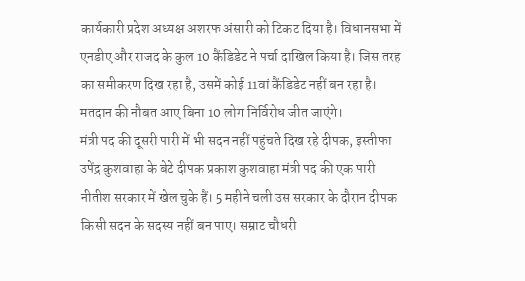कार्यकारी प्रदेश अध्यक्ष अशरफ अंसारी को टिकट दिया है। विधानसभा में एनडीए और राजद के कुल 10 कैंडिडेट ने पर्चा दाखिल किया है। जिस तरह का समीकरण दिख रहा है, उसमें कोई 11वां कैंडिडेट नहीं बन रहा है। मतदान की नौबत आए बिना 10 लोग निर्विरोध जीत जाएंगे।
मंत्री पद की दूसरी पारी में भी सदन नहीं पहुंचते दिख रहे दीपक, इस्तीफा
उपेंद्र कुशवाहा के बेटे दीपक प्रकाश कुशवाहा मंत्री पद की एक पारी नीतीश सरकार में खेल चुके हैं। 5 महीने चली उस सरकार के दौरान दीपक किसी सदन के सदस्य नहीं बन पाए। सम्राट चौधरी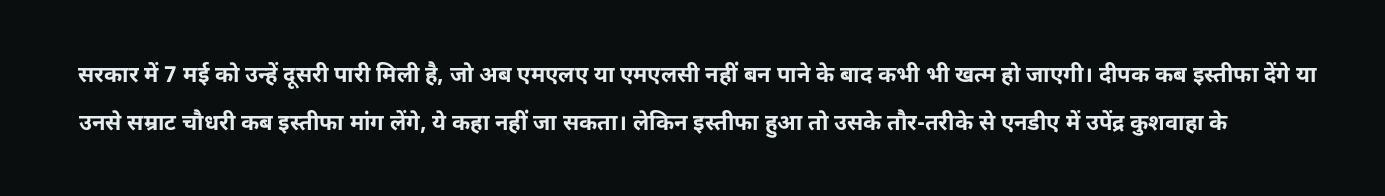सरकार में 7 मई को उन्हें दूसरी पारी मिली है, जो अब एमएलए या एमएलसी नहीं बन पाने के बाद कभी भी खत्म हो जाएगी। दीपक कब इस्तीफा देंगे या उनसे सम्राट चौधरी कब इस्तीफा मांग लेंगे, ये कहा नहीं जा सकता। लेकिन इस्तीफा हुआ तो उसके तौर-तरीके से एनडीए में उपेंद्र कुशवाहा के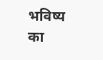भविष्य का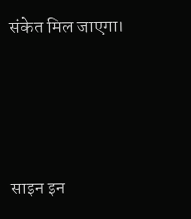संकेत मिल जाएगा।




साइन इन